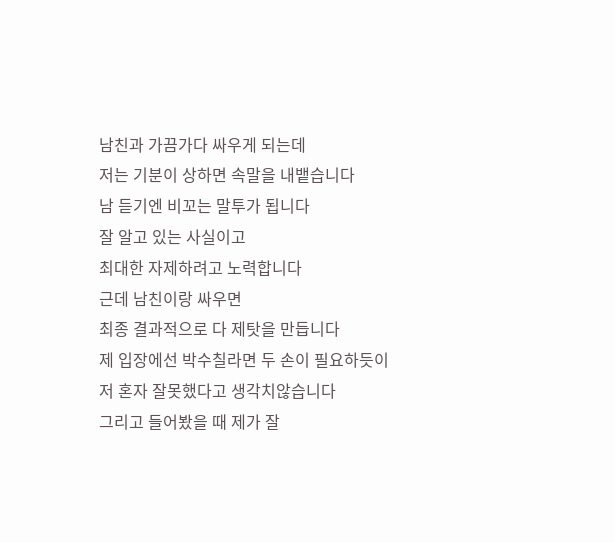남친과 가끔가다 싸우게 되는데
저는 기분이 상하면 속말을 내뱉습니다
남 듣기엔 비꼬는 말투가 됩니다
잘 알고 있는 사실이고
최대한 자제하려고 노력합니다
근데 남친이랑 싸우면
최종 결과적으로 다 제탓을 만듭니다
제 입장에선 박수칠라면 두 손이 필요하듯이
저 혼자 잘못했다고 생각치않습니다
그리고 들어봤을 때 제가 잘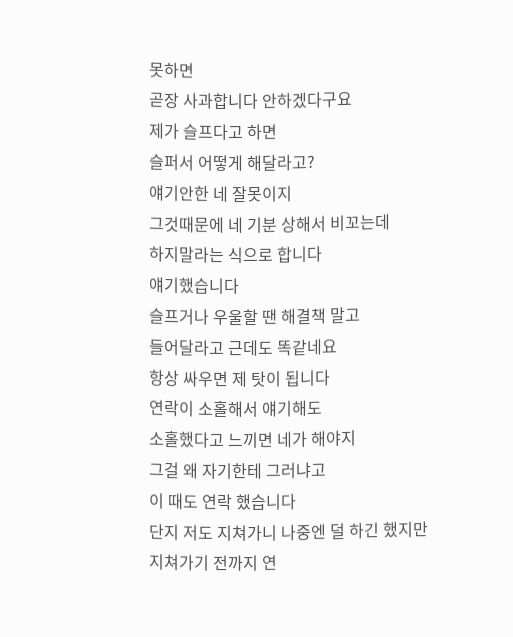못하면
곧장 사과합니다 안하겠다구요
제가 슬프다고 하면
슬퍼서 어떻게 해달라고?
얘기안한 네 잘못이지
그것때문에 네 기분 상해서 비꼬는데
하지말라는 식으로 합니다
얘기했습니다
슬프거나 우울할 땐 해결책 말고
들어달라고 근데도 똑같네요
항상 싸우면 제 탓이 됩니다
연락이 소홀해서 얘기해도
소홀했다고 느끼면 네가 해야지
그걸 왜 자기한테 그러냐고
이 때도 연락 했습니다
단지 저도 지쳐가니 나중엔 덜 하긴 했지만
지쳐가기 전까지 연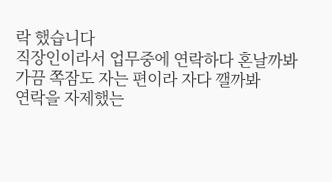락 했습니다
직장인이라서 업무중에 연락하다 혼날까봐
가끔 쪽잠도 자는 편이라 자다 깰까봐
연락을 자제했는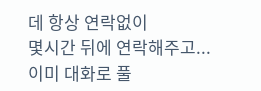데 항상 연락없이
몇시간 뒤에 연락해주고...
이미 대화로 풀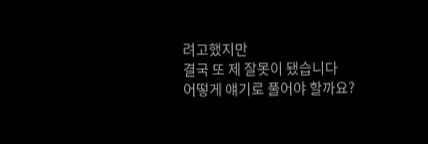려고했지만
결국 또 제 잘못이 됐습니다
어떻게 얘기로 풀어야 할까요?